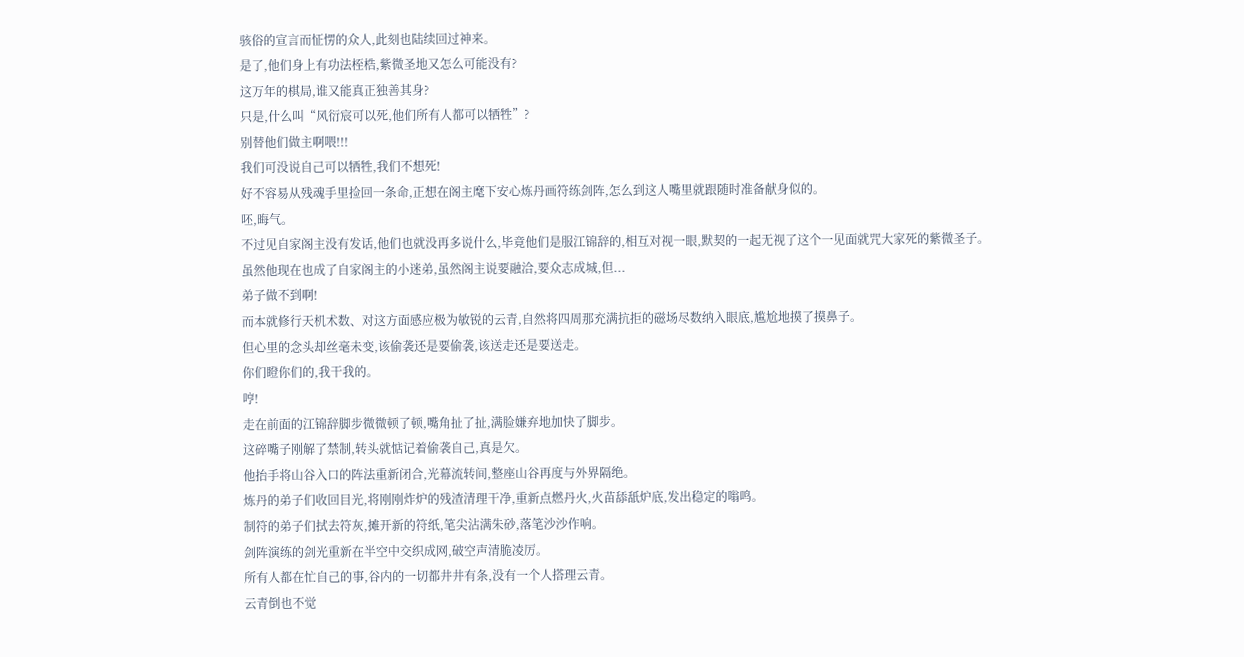骇俗的宣言而怔愣的众人,此刻也陆续回过神来。
是了,他们身上有功法桎梏,紫微圣地又怎么可能没有?
这万年的棋局,谁又能真正独善其身?
只是,什么叫“风衍宸可以死,他们所有人都可以牺牲”?
别替他们做主啊喂!!!
我们可没说自己可以牺牲,我们不想死!
好不容易从残魂手里捡回一条命,正想在阁主麾下安心炼丹画符练剑阵,怎么到这人嘴里就跟随时准备献身似的。
呸,晦气。
不过见自家阁主没有发话,他们也就没再多说什么,毕竟他们是服江锦辞的,相互对视一眼,默契的一起无视了这个一见面就咒大家死的紫微圣子。
虽然他现在也成了自家阁主的小迷弟,虽然阁主说要融洽,要众志成城,但...
弟子做不到啊!
而本就修行天机术数、对这方面感应极为敏锐的云青,自然将四周那充满抗拒的磁场尽数纳入眼底,尴尬地摸了摸鼻子。
但心里的念头却丝毫未变,该偷袭还是要偷袭,该送走还是要送走。
你们瞪你们的,我干我的。
哼!
走在前面的江锦辞脚步微微顿了顿,嘴角扯了扯,满脸嫌弃地加快了脚步。
这碎嘴子刚解了禁制,转头就惦记着偷袭自己,真是欠。
他抬手将山谷入口的阵法重新闭合,光幕流转间,整座山谷再度与外界隔绝。
炼丹的弟子们收回目光,将刚刚炸炉的残渣清理干净,重新点燃丹火,火苗舔舐炉底,发出稳定的嗡鸣。
制符的弟子们拭去符灰,摊开新的符纸,笔尖沾满朱砂,落笔沙沙作响。
剑阵演练的剑光重新在半空中交织成网,破空声清脆凌厉。
所有人都在忙自己的事,谷内的一切都井井有条,没有一个人搭理云青。
云青倒也不觉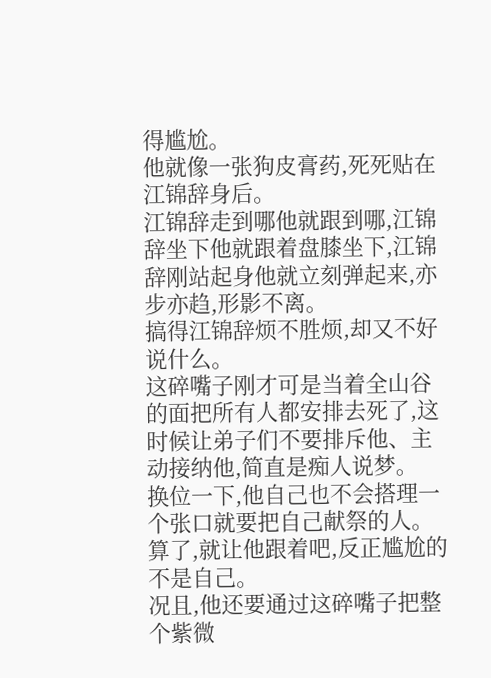得尴尬。
他就像一张狗皮膏药,死死贴在江锦辞身后。
江锦辞走到哪他就跟到哪,江锦辞坐下他就跟着盘膝坐下,江锦辞刚站起身他就立刻弹起来,亦步亦趋,形影不离。
搞得江锦辞烦不胜烦,却又不好说什么。
这碎嘴子刚才可是当着全山谷的面把所有人都安排去死了,这时候让弟子们不要排斥他、主动接纳他,简直是痴人说梦。
换位一下,他自己也不会搭理一个张口就要把自己献祭的人。
算了,就让他跟着吧,反正尴尬的不是自己。
况且,他还要通过这碎嘴子把整个紫微